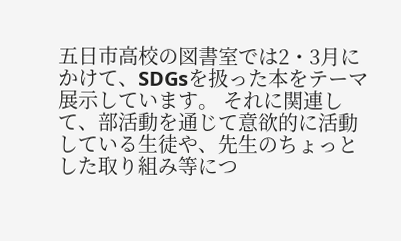五日市高校の図書室では2・3月にかけて、SDGsを扱った本をテーマ展示しています。 それに関連して、部活動を通じて意欲的に活動している生徒や、先生のちょっとした取り組み等につ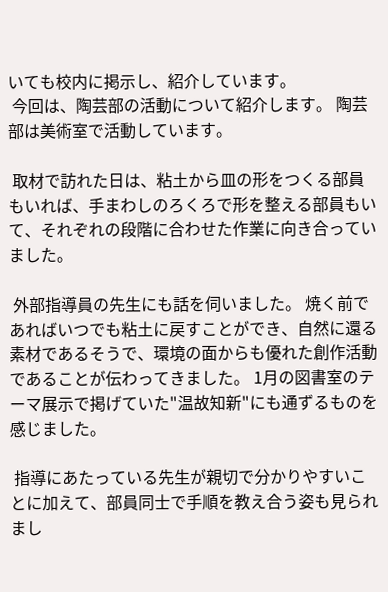いても校内に掲示し、紹介しています。
 今回は、陶芸部の活動について紹介します。 陶芸部は美術室で活動しています。

 取材で訪れた日は、粘土から皿の形をつくる部員もいれば、手まわしのろくろで形を整える部員もいて、それぞれの段階に合わせた作業に向き合っていました。

 外部指導員の先生にも話を伺いました。 焼く前であればいつでも粘土に戻すことができ、自然に還る素材であるそうで、環境の面からも優れた創作活動であることが伝わってきました。 1月の図書室のテーマ展示で掲げていた"温故知新"にも通ずるものを感じました。

 指導にあたっている先生が親切で分かりやすいことに加えて、部員同士で手順を教え合う姿も見られまし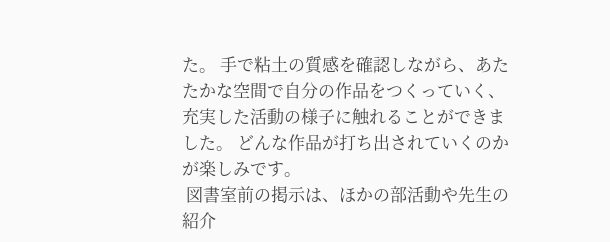た。 手で粘土の質感を確認しながら、あたたかな空間で自分の作品をつくっていく、充実した活動の様子に触れることができました。 どんな作品が打ち出されていくのかが楽しみです。
 図書室前の掲示は、ほかの部活動や先生の紹介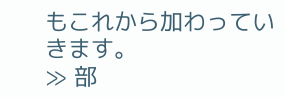もこれから加わっていきます。
≫ 部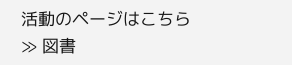活動のページはこちら ≫ 図書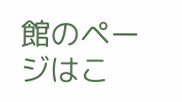館のページはこ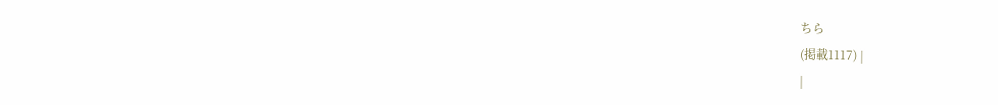ちら
(掲載1117) |
|